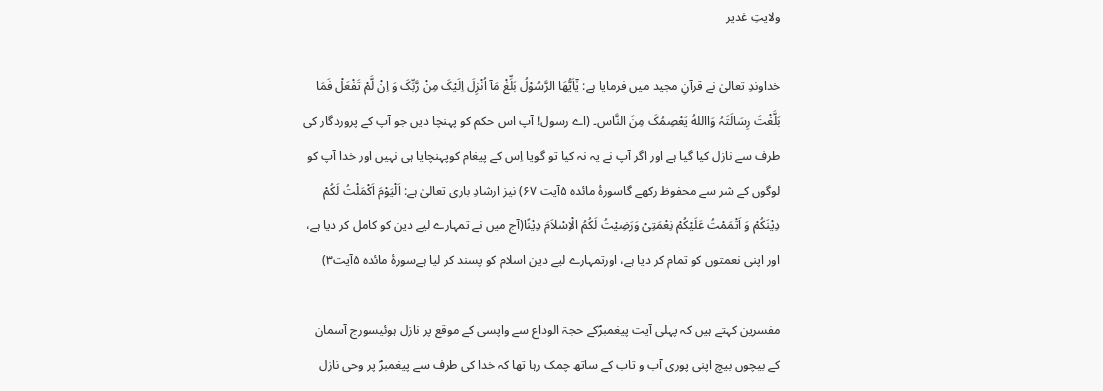ولایتِ غدیر

خداوندِ تعالیٰ نے قرآنِ مجید میں فرمایا ہے: یٰٓاَیُّھَا الرَّسُوْلُ بَلِّغْ مَآ اُنْزِلَ اِلَیْکَ مِنْ رَّبِّکَ وَ اِنْ لَّمْ تَفْعَلْ فَمَا بَلَّغْتَ رِسَالَتَہُ وَااللهُ یَعْصِمُکَ مِنَ النَّاس۔ (اے رسول! آپ اس حکم کو پہنچا دیں جو آپ کے پروردگار کی طرف سے نازل کیا گیا ہے اور اگر آپ نے یہ نہ کیا تو گویا اِس کے پیغام کوپہنچایا ہی نہیں اور خدا آپ کو لوگوں کے شر سے محفوظ رکھے گاسورۂ مائدہ ۵آیت ۶۷) نیز ارشادِ باری تعالیٰ ہے: اَلْیَوْمَ اَکْمَلْتُ لَکُمْ دِیْنَکُمْ وَ اَتْمَمْتُ عَلَیْکُمْ نِعْمَتِیْ وَرَضِیْتُ لَکُمُ الْاِسْلاَمَ دِیْنًا(آج میں نے تمہارے لیے دین کو کامل کر دیا ہے، اور اپنی نعمتوں کو تمام کر دیا ہے، اورتمہارے لیے دین اسلام کو پسند کر لیا ہےسورۂ مائدہ ۵آیت۳)

مفسرین کہتے ہیں کہ پہلی آیت پیغمبرؐکے حجۃ الوداع سے واپسی کے موقع پر نازل ہوئیسورج آسمان کے بیچوں بیچ اپنی پوری آب و تاب کے ساتھ چمک رہا تھا کہ خدا کی طرف سے پیغمبرؐ پر وحی نازل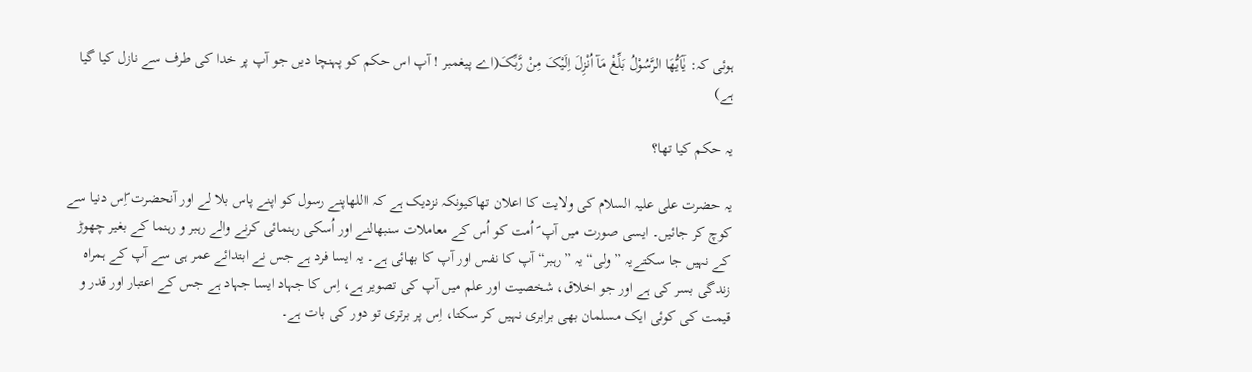ہوئی کہ: یٰٓاَیُّھَا الرَّسُوْلُ بَلِّغْ مَآ اُنْزِلَ اِلَیْکَ مِنْ رَّبِّکَ(اے پیغمبر ! آپ اس حکم کو پہنچا دیں جو آپ پر خدا کی طرف سے نازل کیا گیا ہے)

یہ حکم کیا تھا؟

یہ حضرت علی علیہ السلام کی ولایت کا اعلان تھاکیونکہ نزدیک ہے کہ االلهاپنے رسول کو اپنے پاس بلا لے اور آنحضرت ؐاِس دنیا سے کوچ کر جائیں۔ ایسی صورت میں آپ ؐ اُمت کو اُس کے معاملات سنبھالنے اور اُسکی رہنمائی کرنے والے رہبر و رہنما کے بغیر چھوڑ کے نہیں جا سکتےیہ ”ولی“ یہ ”رہبر“ آپ کا نفس اور آپ کا بھائی ہے۔ یہ ایسا فرد ہے جس نے ابتدائے عمر ہی سے آپ کے ہمراہ زندگی بسر کی ہے اور جو اخلاق، شخصیت اور علم میں آپ کی تصویر ہے، اِس کا جہاد ایسا جہاد ہے جس کے اعتبار اور قدر و قیمت کی کوئی ایک مسلمان بھی برابری نہیں کر سکتا، اِس پر برتری تو دور کی بات ہے۔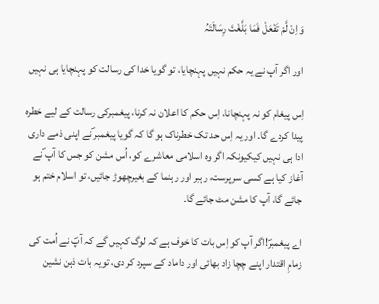وَ اِنْ لَّمْ تَفْعَلْ فَمَا بَلَّغْتَ رِسَالَتَہُ

اور اگر آپ نے یہ حکم نہیں پہنچایا، تو گویا خدا کی رسالت کو پہنچایا ہی نہیں

اِس پیغام کو نہ پہنچانا، اِس حکم کا اعلان نہ کرنا، پیغمبرکی رسالت کے لیے خطرہ پیدا کردے گا۔ اور یہ اِس حد تک خطرناک ہو گا کہ گویا پیغمبر ؐنے اپنی ذمے داری ادا ہی نہیں کیکیونکہ اگر وہ اسلامی معاشرے کو، اُس مشن کو جس کا آپ ؐنے آغاز کیا ہے کسی سرپرست، رہبر اور رہنما کے بغیرچھوڑ جائیں، تو اسلام ختم ہو جائے گا، آپ کا مشن مٹ جائے گا۔

اے پیغمبرؐ!اگر آپ کو اِس بات کا خوف ہے کہ لوگ کہیں گے کہ آپؐ نے اُمت کی زمامِ اقتدار اپنے چچا زاد بھائی اور داماد کے سپرد کر دی، تویہ بات ذہن نشین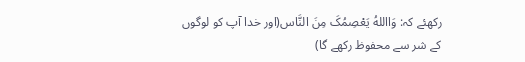رکھئے کہ: وَااللهُ یَعْصِمُکَ مِنَ النَّاس(اور خدا آپ کو لوگوں کے شر سے محفوظ رکھے گا)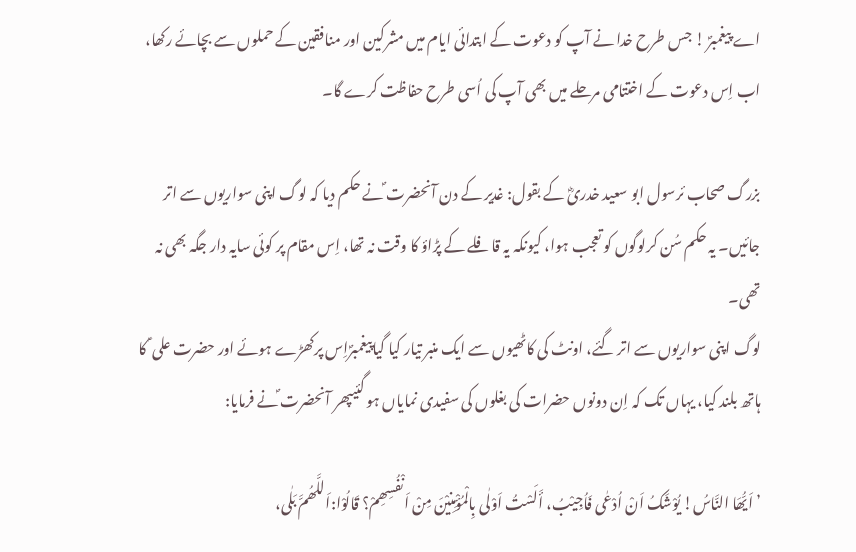اے پیغمبرؐ ! جس طرح خدا نے آپ کو دعوت کے ابتدائی ایام میں مشرکین اور منافقین کے حملوں سے بچائے رکھا، اب اِس دعوت کے اختتامی مرحلے میں بھی آپ کی اُسی طرح حفاظت کرے گا۔

بزرگ صحاب ئرسول ابو سعید خدریؓ کے بقول: غدیر کے دن آنحضرت ؐنے حکم دیا کہ لوگ اپنی سواریوں سے اتر جائیں۔ یہ حکم سُن کرلوگوں کو تعجب ہوا، کیونکہ یہ قافلے کے پڑاؤ کا وقت نہ تھا، اِس مقام پر کوئی سایہ دار جگہ بھی نہ تھی۔
لوگ اپنی سواریوں سے اتر گئے، اونٹ کی کاٹھیوں سے ایک منبر تیار کیا گیاپیغمبرؐاِس پرکھڑے ہوئے اور حضرت علی ؑ کا ہاتھ بلند کیا، یہاں تک کہ اِن دونوں حضرات کی بغلوں کی سفیدی نمایاں ہو گئیپھر آنحضرت ؐنے فرمایا:

’اَیُّھَا النَّاسُ! یُوْشَکُ اَنْ اُدْعٰی فَاُجِیْبُ، أَلَسْتُ اَوْلٰی بِالْمُؤْمِنِیْنَ مِنْ اَنْفُسِھِمْ؟ قَالُوْا:اَللَّھُمَّ بَلٰی،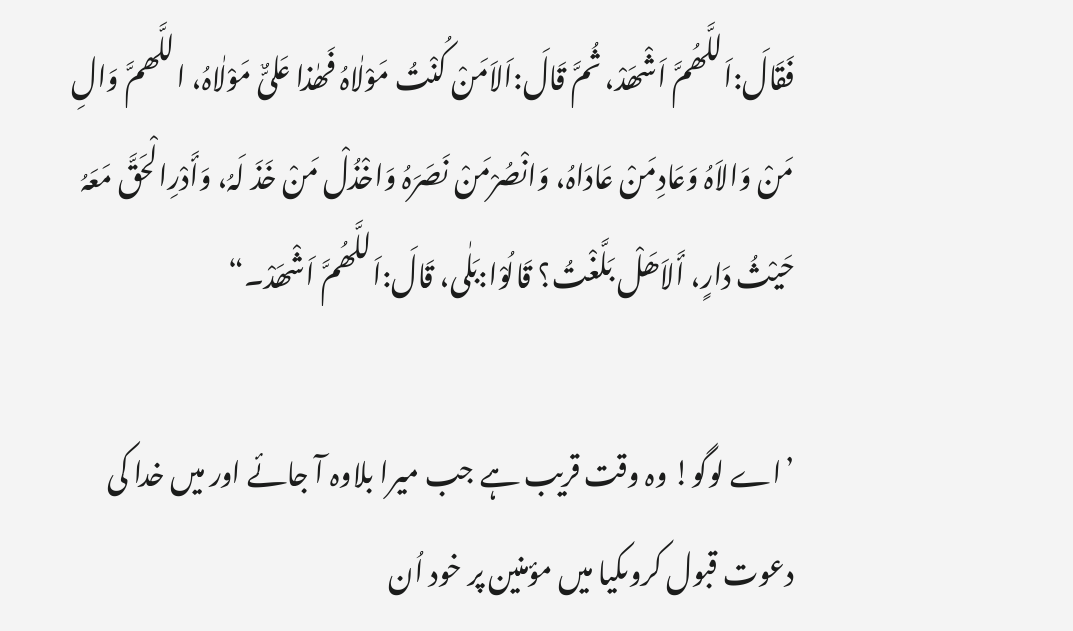فَقَالَ:اَللَّھُمَّ اَشْھَدْ، ثُمَّ قَالَ:اَلاَمَنْ کُنْتُ مَوْلٰاہُ فَھٰذا عَلیٌّ مَوْلٰاہُ، اللَّھمَّ وَالِ مَنْ وَالاَہُ وَعَادِمَنْ عَادَاہُ، وَانْصُرْمَنْ نَصَرَہُ وَاخْذُلْ مَنْ خَذَ لَہُ، وَأَدْرِالْحَقَّ مَعَہُ حَیْثُ دَارٍ، أَلاَھَلْ بَلَّغْتُ؟ قَالُوْا:بَلٰی، قَالَ:اَللَّھُمَّ اَشْھَدْ۔“

’اے لوگو! وہ وقت قریب ہے جب میرا بلاوہ آ جائے اور میں خدا کی دعوت قبول کروںکیا میں مؤمنین پر خود اُن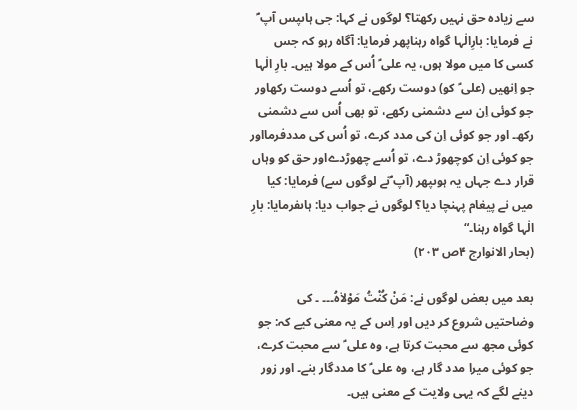سے زیادہ حق نہیں رکھتا؟ لوگوں نے کہا: جی ہاںپس آپ ؐ نے فرمایا: بارِالٰہا گواہ رہناپھر فرمایا: آگاہ رہو کہ جس کسی کا میں مولا ہوں، یہ علی ؑ اُس کے مولا ہیں۔ بارِ الٰہا جو اِنھیں (علی ؑ کو) دوست رکھے، تو اُسے دوست رکھاور جو کوئی اِن سے دشمنی رکھے، تو بھی اُس سے دشمنی رکھ۔ اور جو کوئی اِن کی مدد کرے، تو اُس کی مددفرمااور جو کوئی اِن کوچھوڑ دے، تو اُسے چھوڑدےاور حق کو وہاں قرار دے جہاں یہ ہوںپھر (آپ ؐنے لوگوں سے) فرمایا: کیا میں نے پیغام پہنچا دیا؟ لوگوں نے جواب دیا: ہاںفرمایا: بارِ الٰہا گواہ رہنا۔“
(بحار الانوارج ۴ص ۲۰۳)

بعد میں بعض لوگوں نے: مَنْ کُنْتُ مَوْلاٰہُ۔۔۔ ۔ کی وضاحتیں شروع کر دیں اور اِس کے یہ معنی کیے کہ: جو کوئی مجھ سے محبت کرتا ہے، وہ علی ؑ سے محبت کرے، جو کوئی میرا مدد گار ہے، وہ علی ؑ کا مددگار بنے۔ اور زور دینے لگے کہ یہی ولایت کے معنی ہیں۔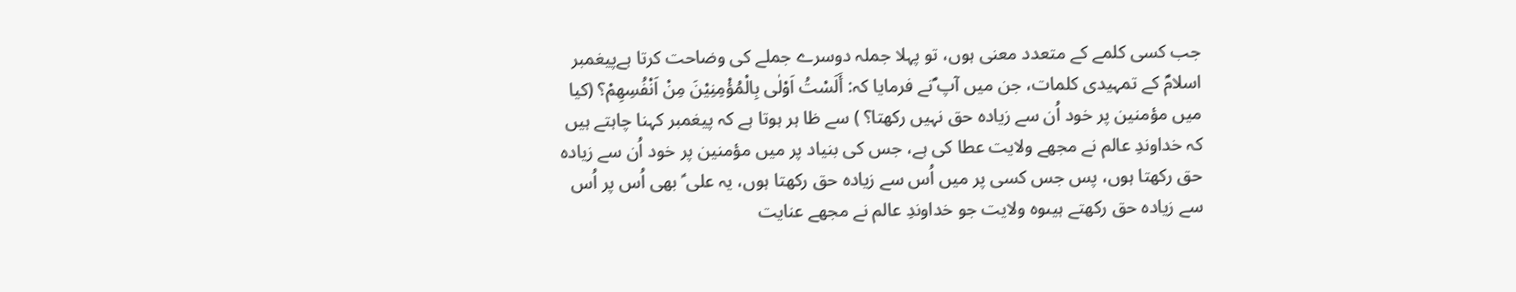جب کسی کلمے کے متعدد معنی ہوں، تو پہلا جملہ دوسرے جملے کی وضاحت کرتا ہےپیغمبر اسلامؐ کے تمہیدی کلمات، جن میں آپ ؐنے فرمایا کہ: أَلَسْتُ اَوْلٰی بِالْمُؤْمِنِیْنَ مِنْ اَنْفُسِھِمْ؟ (کیا میں مؤمنین پر خود اُن سے زیادہ حق نہیں رکھتا؟ ) سے ظا ہر ہوتا ہے کہ پیغمبر کہنا چاہتے ہیں کہ خداوندِ عالم نے مجھے ولایت عطا کی ہے، جس کی بنیاد پر میں مؤمنین پر خود اُن سے زیادہ حق رکھتا ہوں، پس جس کسی پر میں اُس سے زیادہ حق رکھتا ہوں، یہ علی ؑ بھی اُس پر اُس سے زیادہ حق رکھتے ہیںوہ ولایت جو خداوندِ عالم نے مجھے عنایت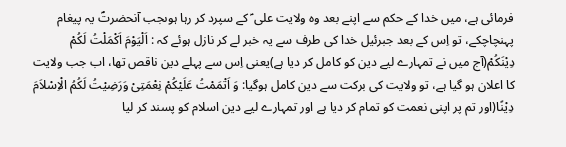فرمائی ہے، میں خدا کے حکم سے اپنے بعد وہ ولایت علی ؑ کے سپرد کر رہا ہوںجب آنحضرتؐ یہ پیغام پہنچاچکے، تو اِس کے بعد جبرئیل خدا کی طرف سے یہ خبر لے کر نازل ہوئے کہ : اَلْیَوْمَ اَکْمَلْتُ لَکُمْ دِیْنَکُمْ(آج میں نے تمہارے لیے دین کو کامل کر دیا ہے)یعنی اِس سے پہلے دین ناقص تھا، اب جب ولایت کا اعلان ہو گیا ہے، تو ولایت کی برکت سے دین کامل ہوگیا: وَ اَتْمَمْتُ عَلَیْکُمْ نِعْمَتِیْ وَرَضِیْتُ لَکُمُ الْاِسْلاَمَ دِیْنًا(اور تم پر اپنی نعمت کو تمام کر دیا ہے اور تمہارے لیے دین اسلام کو پسند کر لیا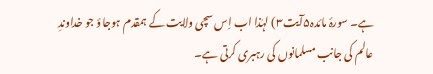ہے۔ سورۂ مائدہ۵آیت۳) لہٰذا اب اِس سچی ولایت کے ہمقدم ہوجاؤ جو خداوندِ عالم کی جانب مسلمانوں کی رہبری کرتی ہے۔